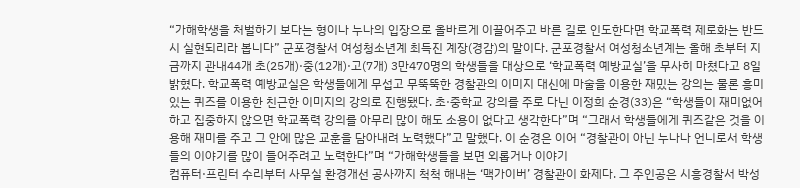“가해학생을 처벌하기 보다는 형이나 누나의 입장으로 올바르게 이끌어주고 바른 길로 인도한다면 학교폭력 제로화는 반드시 실현되리라 봅니다” 군포경찰서 여성청소년계 최득진 계장(경감)의 말이다. 군포경찰서 여성청소년계는 올해 초부터 지금까지 관내44개 초(25개)·중(12개)·고(7개) 3만470명의 학생들을 대상으로 ‘학교폭력 예방교실’을 무사히 마쳤다고 8일 밝혔다. 학교폭력 예방교실은 학생들에게 무섭고 무뚝뚝한 경찰관의 이미지 대신에 마술을 이용한 재밌는 강의는 물론 흥미있는 퀴즈를 이용한 친근한 이미지의 강의로 진행됐다. 초·중학교 강의를 주로 다닌 이정희 순경(33)은 “학생들이 재미없어 하고 집중하지 않으면 학교폭력 강의를 아무리 많이 해도 소용이 없다고 생각한다”며 “그래서 학생들에게 퀴즈같은 것을 이용해 재미를 주고 그 안에 많은 교훈을 담아내려 노력했다”고 말했다. 이 순경은 이어 “경찰관이 아닌 누나나 언니로서 학생들의 이야기를 많이 들어주려고 노력한다”며 “가해학생들을 보면 외롭거나 이야기
컴퓨터·프린터 수리부터 사무실 환경개선 공사까지 척척 해내는 ‘맥가이버’ 경찰관이 화제다. 그 주인공은 시흥경찰서 박성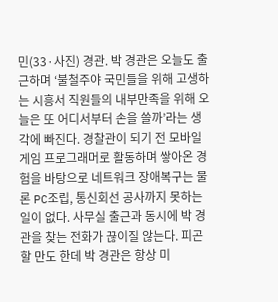민(33·사진) 경관. 박 경관은 오늘도 출근하며 ‘불철주야 국민들을 위해 고생하는 시흥서 직원들의 내부만족을 위해 오늘은 또 어디서부터 손을 쓸까’라는 생각에 빠진다. 경찰관이 되기 전 모바일 게임 프로그래머로 활동하며 쌓아온 경험을 바탕으로 네트워크 장애복구는 물론 PC조립, 통신회선 공사까지 못하는 일이 없다. 사무실 출근과 동시에 박 경관을 찾는 전화가 끊이질 않는다. 피곤할 만도 한데 박 경관은 항상 미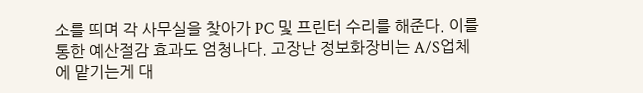소를 띄며 각 사무실을 찾아가 PC 및 프린터 수리를 해준다. 이를 통한 예산절감 효과도 엄청나다. 고장난 정보화장비는 A/S업체에 맡기는게 대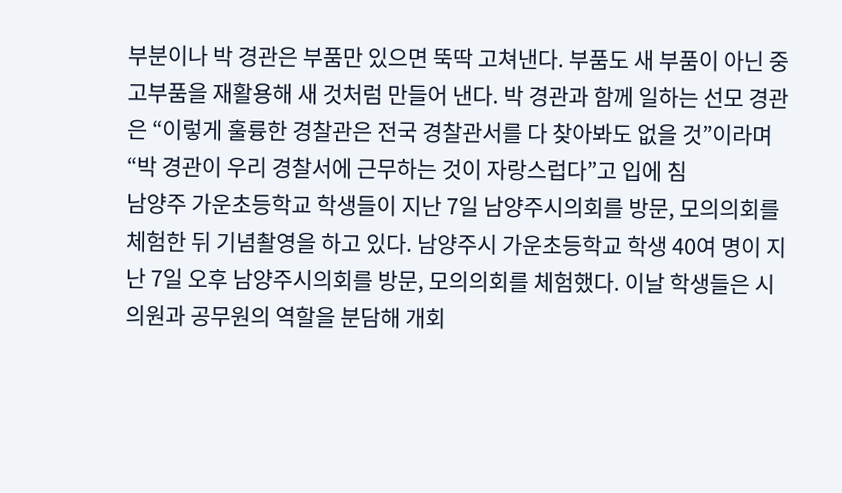부분이나 박 경관은 부품만 있으면 뚝딱 고쳐낸다. 부품도 새 부품이 아닌 중고부품을 재활용해 새 것처럼 만들어 낸다. 박 경관과 함께 일하는 선모 경관은 “이렇게 훌륭한 경찰관은 전국 경찰관서를 다 찾아봐도 없을 것”이라며 “박 경관이 우리 경찰서에 근무하는 것이 자랑스럽다”고 입에 침
남양주 가운초등학교 학생들이 지난 7일 남양주시의회를 방문, 모의의회를 체험한 뒤 기념촬영을 하고 있다. 남양주시 가운초등학교 학생 40여 명이 지난 7일 오후 남양주시의회를 방문, 모의의회를 체험했다. 이날 학생들은 시의원과 공무원의 역할을 분담해 개회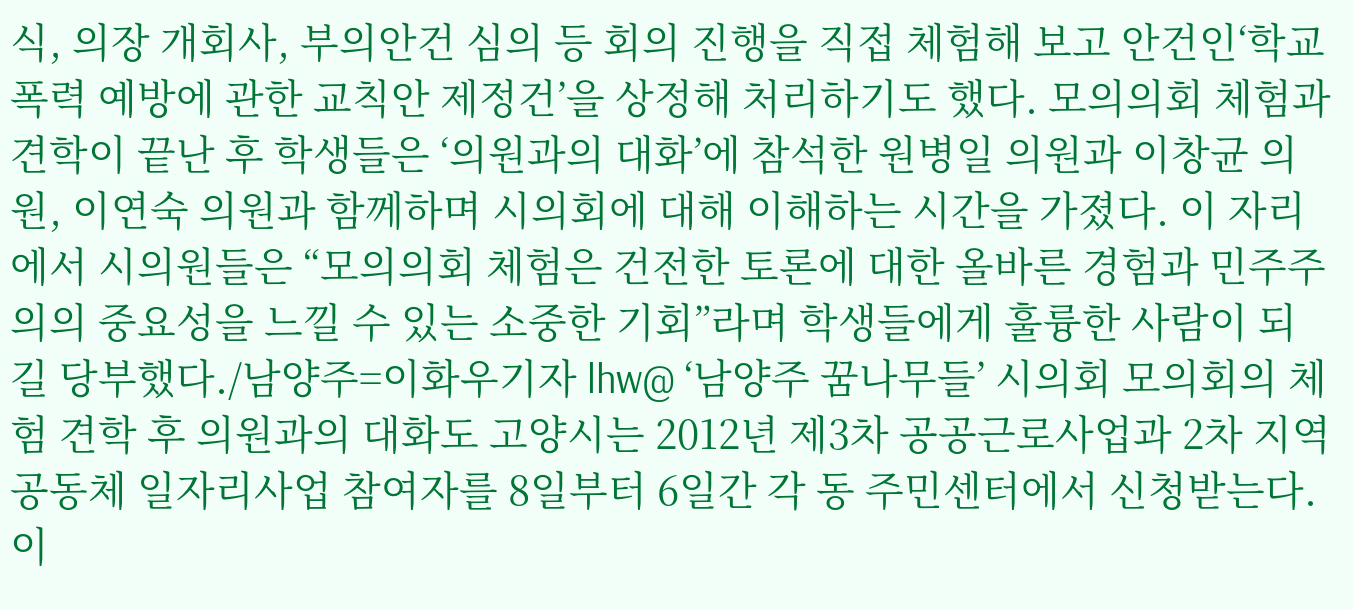식, 의장 개회사, 부의안건 심의 등 회의 진행을 직접 체험해 보고 안건인‘학교폭력 예방에 관한 교칙안 제정건’을 상정해 처리하기도 했다. 모의의회 체험과 견학이 끝난 후 학생들은 ‘의원과의 대화’에 참석한 원병일 의원과 이창균 의원, 이연숙 의원과 함께하며 시의회에 대해 이해하는 시간을 가졌다. 이 자리에서 시의원들은 “모의의회 체험은 건전한 토론에 대한 올바른 경험과 민주주의의 중요성을 느낄 수 있는 소중한 기회”라며 학생들에게 훌륭한 사람이 되길 당부했다./남양주=이화우기자 lhw@ ‘남양주 꿈나무들’ 시의회 모의회의 체험 견학 후 의원과의 대화도 고양시는 2012년 제3차 공공근로사업과 2차 지역공동체 일자리사업 참여자를 8일부터 6일간 각 동 주민센터에서 신청받는다. 이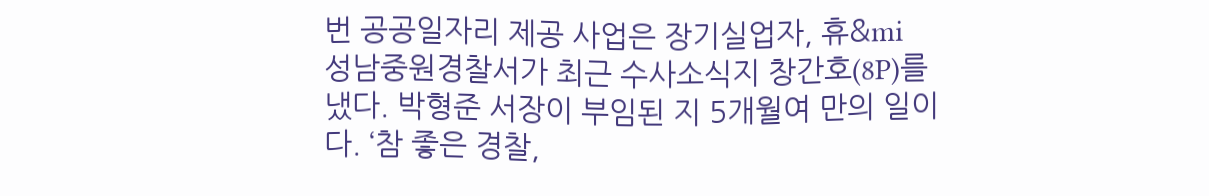번 공공일자리 제공 사업은 장기실업자, 휴&mi
성남중원경찰서가 최근 수사소식지 창간호(8P)를 냈다. 박형준 서장이 부임된 지 5개월여 만의 일이다. ‘참 좋은 경찰,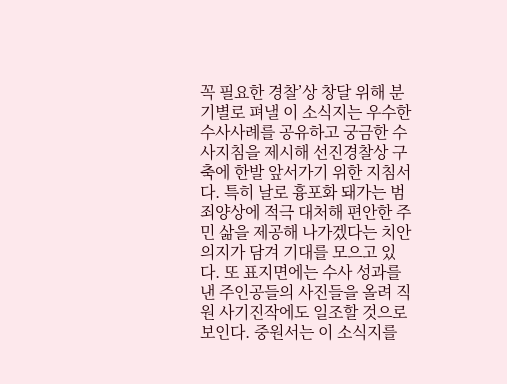꼭 필요한 경찰’상 창달 위해 분기별로 펴낼 이 소식지는 우수한 수사사례를 공유하고 궁금한 수사지침을 제시해 선진경찰상 구축에 한발 앞서가기 위한 지침서다. 특히 날로 흉포화 돼가는 범죄양상에 적극 대처해 편안한 주민 삶을 제공해 나가겠다는 치안 의지가 담겨 기대를 모으고 있다. 또 표지면에는 수사 성과를 낸 주인공들의 사진들을 올려 직원 사기진작에도 일조할 것으로 보인다. 중원서는 이 소식지를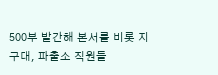500부 발간해 본서를 비롯 지구대, 파출소 직원들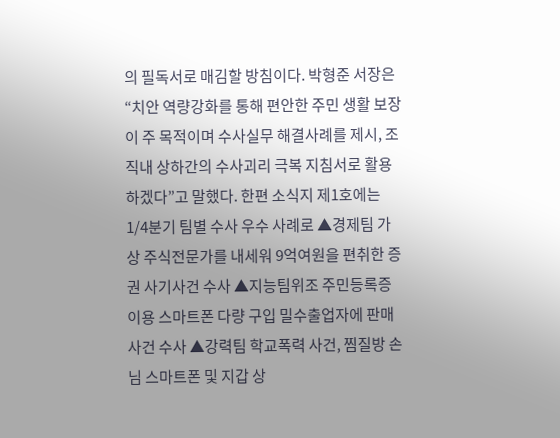의 필독서로 매김할 방침이다. 박형준 서장은 “치안 역량강화를 통해 편안한 주민 생활 보장이 주 목적이며 수사실무 해결사례를 제시, 조직내 상하간의 수사괴리 극복 지침서로 활용하겠다”고 말했다. 한편 소식지 제1호에는 1/4분기 팀별 수사 우수 사례로 ▲경제팀 가상 주식전문가를 내세워 9억여원을 편취한 증권 사기사건 수사 ▲지능팀위조 주민등록증 이용 스마트폰 다량 구입 밀수출업자에 판매 사건 수사 ▲강력팀 학교폭력 사건, 찜질방 손님 스마트폰 및 지갑 상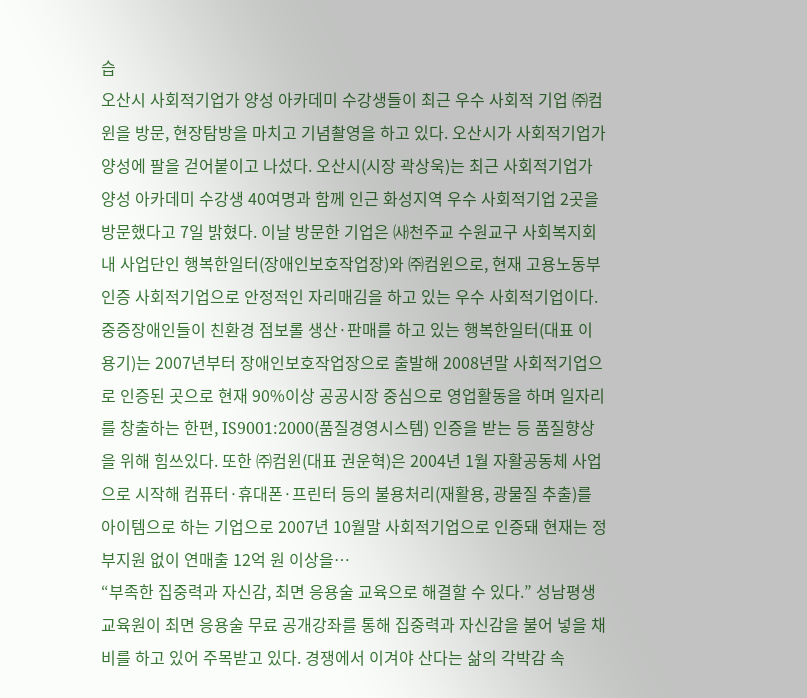습
오산시 사회적기업가 양성 아카데미 수강생들이 최근 우수 사회적 기업 ㈜컴윈을 방문, 현장탐방을 마치고 기념촬영을 하고 있다. 오산시가 사회적기업가 양성에 팔을 걷어붙이고 나섰다. 오산시(시장 곽상욱)는 최근 사회적기업가 양성 아카데미 수강생 40여명과 함께 인근 화성지역 우수 사회적기업 2곳을 방문했다고 7일 밝혔다. 이날 방문한 기업은 ㈔천주교 수원교구 사회복지회 내 사업단인 행복한일터(장애인보호작업장)와 ㈜컴윈으로, 현재 고용노동부 인증 사회적기업으로 안정적인 자리매김을 하고 있는 우수 사회적기업이다. 중증장애인들이 친환경 점보롤 생산·판매를 하고 있는 행복한일터(대표 이용기)는 2007년부터 장애인보호작업장으로 출발해 2008년말 사회적기업으로 인증된 곳으로 현재 90%이상 공공시장 중심으로 영업활동을 하며 일자리를 창출하는 한편, IS9001:2000(품질경영시스템) 인증을 받는 등 품질향상을 위해 힘쓰있다. 또한 ㈜컴윈(대표 권운혁)은 2004년 1월 자활공동체 사업으로 시작해 컴퓨터·휴대폰·프린터 등의 불용처리(재활용, 광물질 추출)를 아이템으로 하는 기업으로 2007년 10월말 사회적기업으로 인증돼 현재는 정부지원 없이 연매출 12억 원 이상을…
“부족한 집중력과 자신감, 최면 응용술 교육으로 해결할 수 있다.” 성남평생교육원이 최면 응용술 무료 공개강좌를 통해 집중력과 자신감을 불어 넣을 채비를 하고 있어 주목받고 있다. 경쟁에서 이겨야 산다는 삶의 각박감 속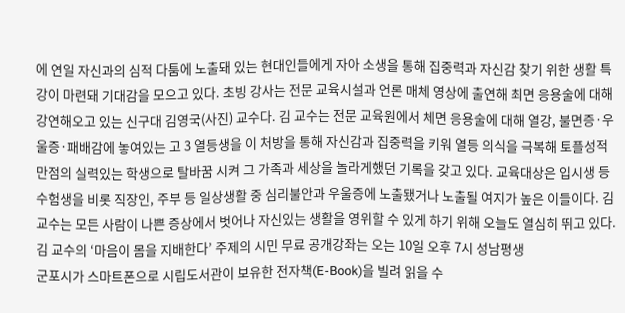에 연일 자신과의 심적 다툼에 노출돼 있는 현대인들에게 자아 소생을 통해 집중력과 자신감 찾기 위한 생활 특강이 마련돼 기대감을 모으고 있다. 초빙 강사는 전문 교육시설과 언론 매체 영상에 출연해 최면 응용술에 대해 강연해오고 있는 신구대 김영국(사진) 교수다. 김 교수는 전문 교육원에서 체면 응용술에 대해 열강, 불면증·우울증·패배감에 놓여있는 고 3 열등생을 이 처방을 통해 자신감과 집중력을 키워 열등 의식을 극복해 토플성적 만점의 실력있는 학생으로 탈바꿈 시켜 그 가족과 세상을 놀라게했던 기록을 갖고 있다. 교육대상은 입시생 등 수험생을 비롯 직장인, 주부 등 일상생활 중 심리불안과 우울증에 노출됐거나 노출될 여지가 높은 이들이다. 김 교수는 모든 사람이 나쁜 증상에서 벗어나 자신있는 생활을 영위할 수 있게 하기 위해 오늘도 열심히 뛰고 있다. 김 교수의 ‘마음이 몸을 지배한다’ 주제의 시민 무료 공개강좌는 오는 10일 오후 7시 성남평생
군포시가 스마트폰으로 시립도서관이 보유한 전자책(E-Book)을 빌려 읽을 수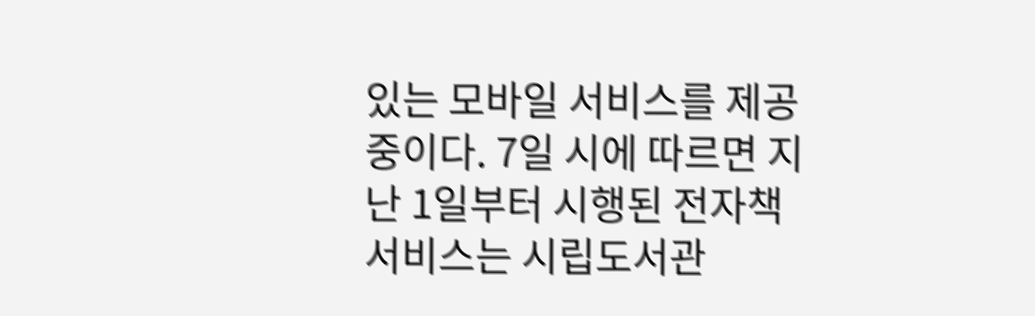있는 모바일 서비스를 제공 중이다. 7일 시에 따르면 지난 1일부터 시행된 전자책 서비스는 시립도서관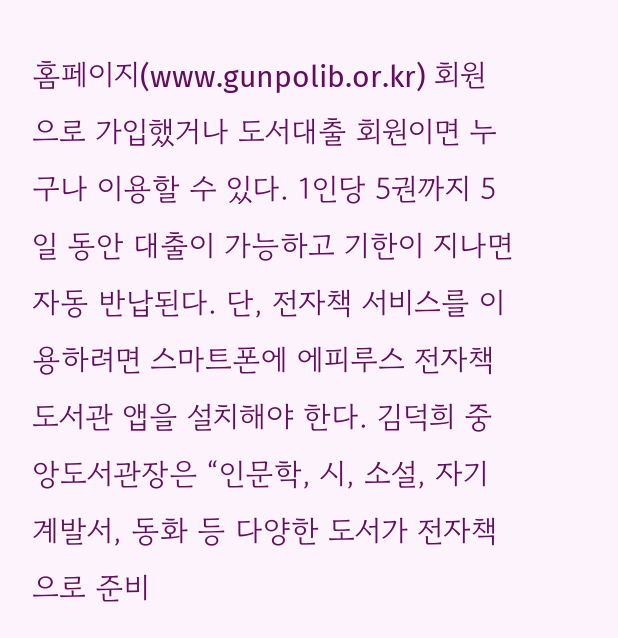홈페이지(www.gunpolib.or.kr) 회원으로 가입했거나 도서대출 회원이면 누구나 이용할 수 있다. 1인당 5권까지 5일 동안 대출이 가능하고 기한이 지나면 자동 반납된다. 단, 전자책 서비스를 이용하려면 스마트폰에 에피루스 전자책도서관 앱을 설치해야 한다. 김덕희 중앙도서관장은 “인문학, 시, 소설, 자기계발서, 동화 등 다양한 도서가 전자책으로 준비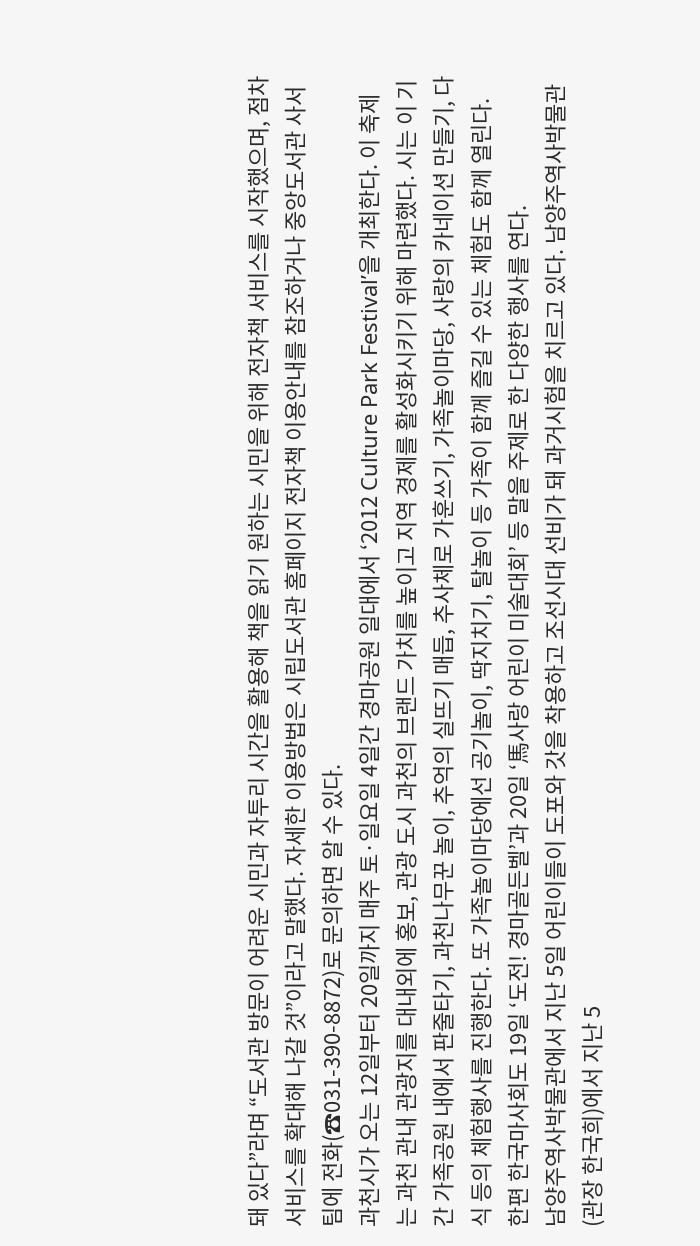돼 있다”라며 “도서관 방문이 어려운 시민과 자투리 시간을 활용해 책을 읽기 원하는 시민을 위해 전자책 서비스를 시작했으며, 점차 서비스를 확대해 나갈 것”이라고 말했다. 자세한 이용방법은 시립도서관 홈페이지 전자책 이용안내를 참조하거나 중앙도서관 사서팀에 전화(☎031-390-8872)로 문의하면 알 수 있다.
과천시가 오는 12일부터 20일까지 매주 토·일요일 4일간 경마공원 일대에서 ‘2012 Culture Park Festival’을 개최한다. 이 축제는 과천 관내 관광지를 대내외에 홍보, 관광 도시 과천의 브랜드 가치를 높이고 지역 경제를 활성화시키기 위해 마련했다. 시는 이 기간 가족공원 내에서 판줄타기, 과천나무꾼 놀이, 추억의 실뜨기 매듭, 추사체로 가훈쓰기, 가족놀이마당, 사랑의 카네이션 만들기, 다식 등의 체험행사를 진행한다. 또 가족놀이마당에선 공기놀이, 딱지치기, 탈놀이 등 가족이 함께 즐길 수 있는 체험도 함께 열린다. 한편 한국마사회도 19일 ‘도전! 경마골든벨’과 20일 ‘馬사랑 어린이 미술대회’ 등 말을 주제로 한 다양한 행사를 연다.
남양주역사박물관에서 지난 5일 어린이들이 도포와 갓을 착용하고 조선시대 선비가 돼 과거시험을 치르고 있다. 남양주역사박물관(관장 한국희)에서 지난 5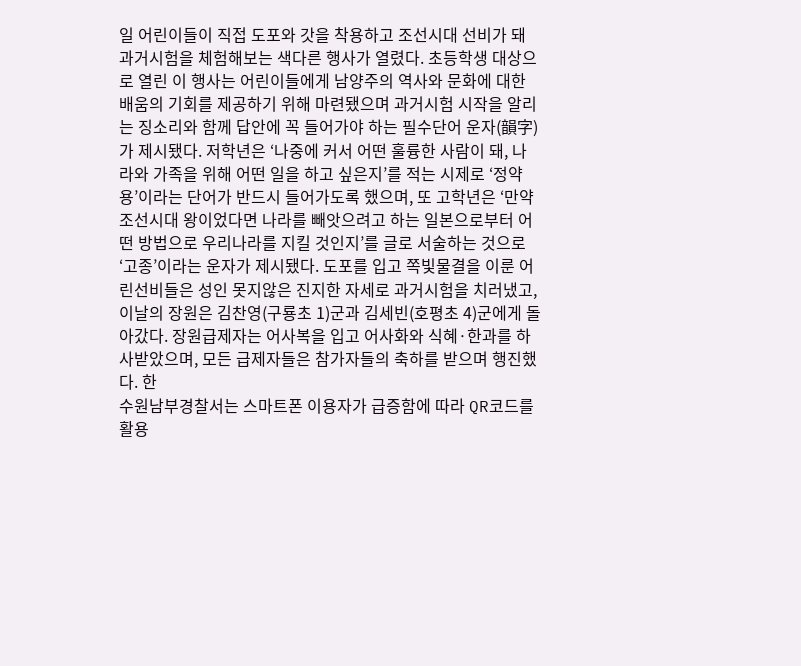일 어린이들이 직접 도포와 갓을 착용하고 조선시대 선비가 돼 과거시험을 체험해보는 색다른 행사가 열렸다. 초등학생 대상으로 열린 이 행사는 어린이들에게 남양주의 역사와 문화에 대한 배움의 기회를 제공하기 위해 마련됐으며 과거시험 시작을 알리는 징소리와 함께 답안에 꼭 들어가야 하는 필수단어 운자(韻字)가 제시됐다. 저학년은 ‘나중에 커서 어떤 훌륭한 사람이 돼, 나라와 가족을 위해 어떤 일을 하고 싶은지’를 적는 시제로 ‘정약용’이라는 단어가 반드시 들어가도록 했으며, 또 고학년은 ‘만약 조선시대 왕이었다면 나라를 빼앗으려고 하는 일본으로부터 어떤 방법으로 우리나라를 지킬 것인지’를 글로 서술하는 것으로 ‘고종’이라는 운자가 제시됐다. 도포를 입고 쪽빛물결을 이룬 어린선비들은 성인 못지않은 진지한 자세로 과거시험을 치러냈고, 이날의 장원은 김찬영(구룡초 1)군과 김세빈(호평초 4)군에게 돌아갔다. 장원급제자는 어사복을 입고 어사화와 식혜·한과를 하사받았으며, 모든 급제자들은 참가자들의 축하를 받으며 행진했다. 한
수원남부경찰서는 스마트폰 이용자가 급증함에 따라 QR코드를 활용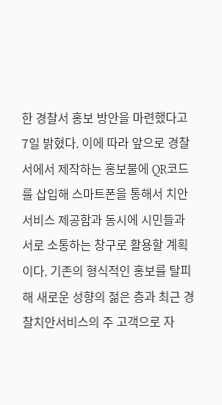한 경찰서 홍보 방안을 마련했다고 7일 밝혔다. 이에 따라 앞으로 경찰서에서 제작하는 홍보물에 QR코드를 삽입해 스마트폰을 통해서 치안서비스 제공함과 동시에 시민들과 서로 소통하는 창구로 활용할 계획이다. 기존의 형식적인 홍보를 탈피해 새로운 성향의 젊은 층과 최근 경찰치안서비스의 주 고객으로 자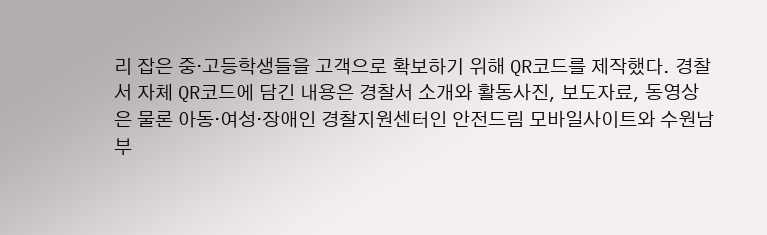리 잡은 중·고등학생들을 고객으로 확보하기 위해 QR코드를 제작했다. 경찰서 자체 QR코드에 담긴 내용은 경찰서 소개와 활동사진, 보도자료, 동영상은 물론 아동·여성·장애인 경찰지원센터인 안전드림 모바일사이트와 수원남부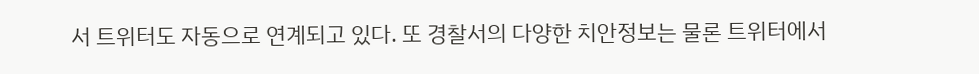서 트위터도 자동으로 연계되고 있다. 또 경찰서의 다양한 치안정보는 물론 트위터에서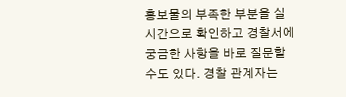홍보물의 부족한 부분을 실시간으로 확인하고 경찰서에 궁금한 사항을 바로 질문할 수도 있다. 경찰 관계자는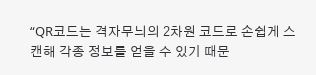“QR코드는 격자무늬의 2차원 코드로 손쉽게 스캔해 각종 정보를 얻을 수 있기 때문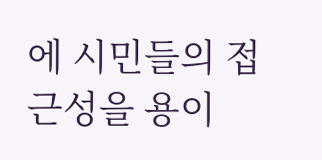에 시민들의 접근성을 용이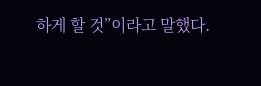하게 할 것”이라고 말했다.